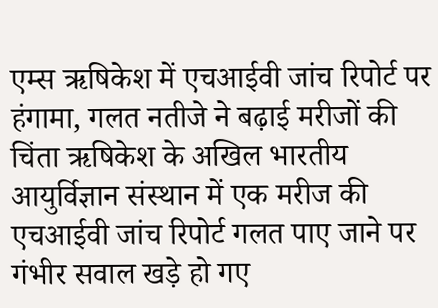एम्स ऋषिकेश में एचआईवी जांच रिपोर्ट पर हंगामा, गलत नतीजे ने बढ़ाई मरीजों की चिंता ऋषिकेश के अखिल भारतीय आयुर्विज्ञान संस्थान में एक मरीज की एचआईवी जांच रिपोर्ट गलत पाए जाने पर गंभीर सवाल खड़े हो गए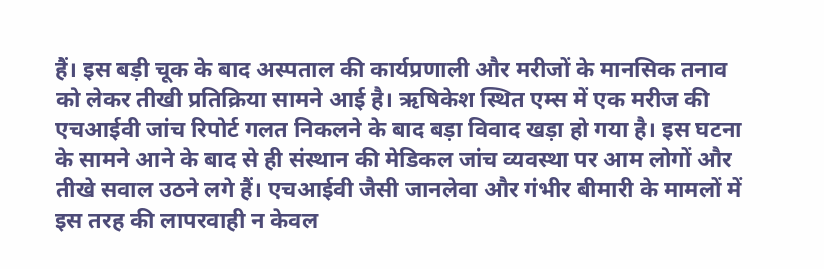हैं। इस बड़ी चूक के बाद अस्पताल की कार्यप्रणाली और मरीजों के मानसिक तनाव को लेकर तीखी प्रतिक्रिया सामने आई है। ऋषिकेश स्थित एम्स में एक मरीज की एचआईवी जांच रिपोर्ट गलत निकलने के बाद बड़ा विवाद खड़ा हो गया है। इस घटना के सामने आने के बाद से ही संस्थान की मेडिकल जांच व्यवस्था पर आम लोगों और तीखे सवाल उठने लगे हैं। एचआईवी जैसी जानलेवा और गंभीर बीमारी के मामलों में इस तरह की लापरवाही न केवल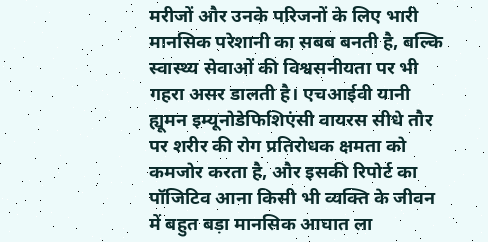मरीजों और उनके परिजनों के लिए भारी मानसिक परेशानी का सबब बनती है, बल्कि स्वास्थ्य सेवाओं की विश्वसनीयता पर भी गहरा असर डालती है। एचआईवी यानी ह्यूमन इम्यूनोडेफिशिएंसी वायरस सीधे तौर पर शरीर की रोग प्रतिरोधक क्षमता को कमजोर करता है, और इसकी रिपोर्ट का पॉजिटिव आना किसी भी व्यक्ति के जीवन में बहुत बड़ा मानसिक आघात ला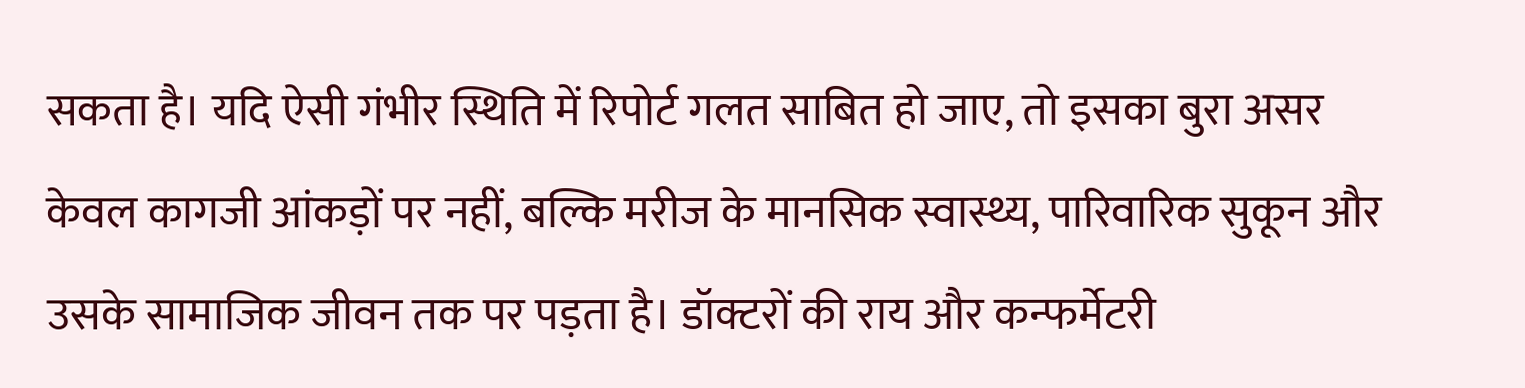सकता है। यदि ऐसी गंभीर स्थिति में रिपोर्ट गलत साबित हो जाए, तो इसका बुरा असर केवल कागजी आंकड़ों पर नहीं, बल्कि मरीज के मानसिक स्वास्थ्य, पारिवारिक सुकून और उसके सामाजिक जीवन तक पर पड़ता है। डॉक्टरों की राय और कन्फर्मेटरी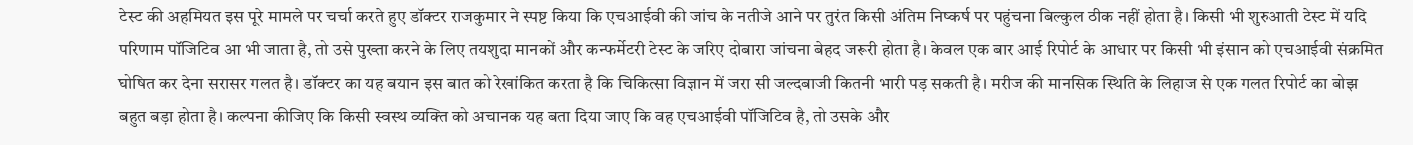टेस्ट की अहमियत इस पूरे मामले पर चर्चा करते हुए डॉक्टर राजकुमार ने स्पष्ट किया कि एचआईवी की जांच के नतीजे आने पर तुरंत किसी अंतिम निष्कर्ष पर पहुंचना बिल्कुल ठीक नहीं होता है। किसी भी शुरुआती टेस्ट में यदि परिणाम पॉजिटिव आ भी जाता है, तो उसे पुख्ता करने के लिए तयशुदा मानकों और कन्फर्मेटरी टेस्ट के जरिए दोबारा जांचना बेहद जरूरी होता है। केवल एक बार आई रिपोर्ट के आधार पर किसी भी इंसान को एचआईवी संक्रमित घोषित कर देना सरासर गलत है। डॉक्टर का यह बयान इस बात को रेखांकित करता है कि चिकित्सा विज्ञान में जरा सी जल्दबाजी कितनी भारी पड़ सकती है। मरीज की मानसिक स्थिति के लिहाज से एक गलत रिपोर्ट का बोझ बहुत बड़ा होता है। कल्पना कीजिए कि किसी स्वस्थ व्यक्ति को अचानक यह बता दिया जाए कि वह एचआईवी पॉजिटिव है, तो उसके और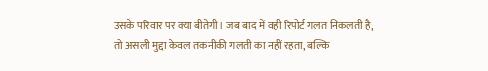उसके परिवार पर क्या बीतेगी। जब बाद में वही रिपोर्ट गलत निकलती है, तो असली मुद्दा केवल तकनीकी गलती का नहीं रहता, बल्कि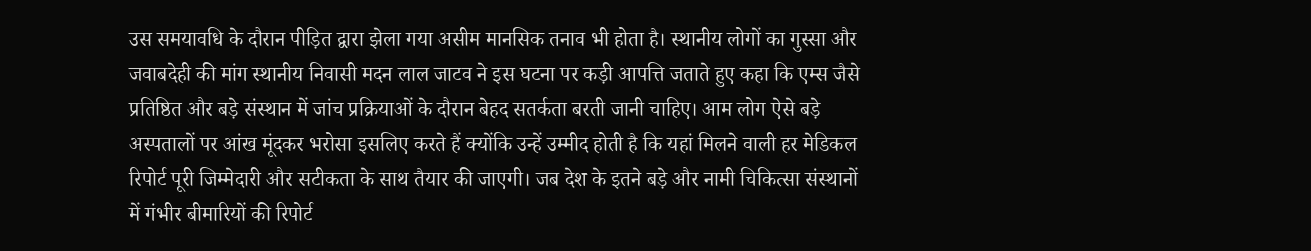उस समयावधि के दौरान पीड़ित द्वारा झेला गया असीम मानसिक तनाव भी होता है। स्थानीय लोगों का गुस्सा और जवाबदेही की मांग स्थानीय निवासी मदन लाल जाटव ने इस घटना पर कड़ी आपत्ति जताते हुए कहा कि एम्स जैसे प्रतिष्ठित और बड़े संस्थान में जांच प्रक्रियाओं के दौरान बेहद सतर्कता बरती जानी चाहिए। आम लोग ऐसे बड़े अस्पतालों पर आंख मूंदकर भरोसा इसलिए करते हैं क्योंकि उन्हें उम्मीद होती है कि यहां मिलने वाली हर मेडिकल रिपोर्ट पूरी जिम्मेदारी और सटीकता के साथ तैयार की जाएगी। जब देश के इतने बड़े और नामी चिकित्सा संस्थानों में गंभीर बीमारियों की रिपोर्ट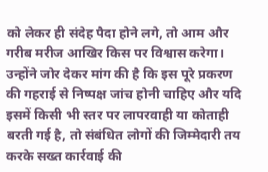को लेकर ही संदेह पैदा होने लगे, तो आम और गरीब मरीज आखिर किस पर विश्वास करेगा। उन्होंने जोर देकर मांग की है कि इस पूरे प्रकरण की गहराई से निष्पक्ष जांच होनी चाहिए और यदि इसमें किसी भी स्तर पर लापरवाही या कोताही बरती गई है, तो संबंधित लोगों की जिम्मेदारी तय करके सख्त कार्रवाई की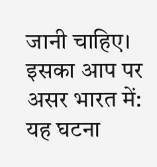जानी चाहिए। इसका आप पर असर भारत में: यह घटना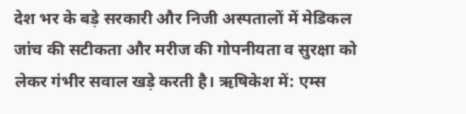देश भर के बड़े सरकारी और निजी अस्पतालों में मेडिकल जांच की सटीकता और मरीज की गोपनीयता व सुरक्षा को लेकर गंभीर सवाल खड़े करती है। ऋषिकेश में: एम्स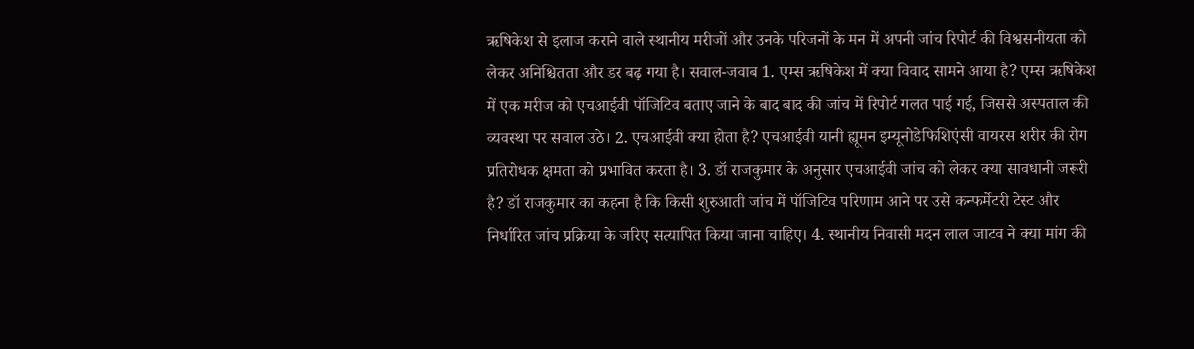ऋषिकेश से इलाज कराने वाले स्थानीय मरीजों और उनके परिजनों के मन में अपनी जांच रिपोर्ट की विश्वसनीयता को लेकर अनिश्चितता और डर बढ़ गया है। सवाल-जवाब 1. एम्स ऋषिकेश में क्या विवाद सामने आया है? एम्स ऋषिकेश में एक मरीज को एचआईवी पॉजिटिव बताए जाने के बाद बाद की जांच में रिपोर्ट गलत पाई गई, जिससे अस्पताल की व्यवस्था पर सवाल उठे। 2. एचआईवी क्या होता है? एचआईवी यानी ह्यूमन इम्यूनोडेफिशिएंसी वायरस शरीर की रोग प्रतिरोधक क्षमता को प्रभावित करता है। 3. डॉ राजकुमार के अनुसार एचआईवी जांच को लेकर क्या सावधानी जरूरी है? डॉ राजकुमार का कहना है कि किसी शुरुआती जांच में पॉजिटिव परिणाम आने पर उसे कन्फर्मेटरी टेस्ट और निर्धारित जांच प्रक्रिया के जरिए सत्यापित किया जाना चाहिए। 4. स्थानीय निवासी मदन लाल जाटव ने क्या मांग की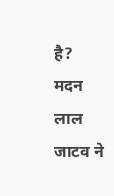है? मदन लाल जाटव ने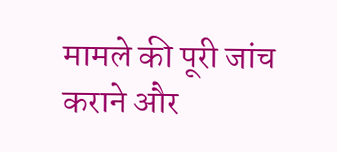मामले की पूरी जांच कराने और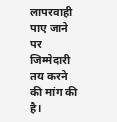लापरवाही पाए जाने पर जिम्मेदारी तय करने की मांग की है।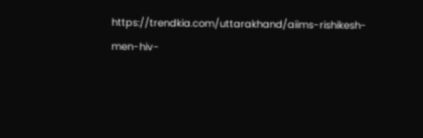https://trendkia.com/uttarakhand/aiims-rishikesh-men-hiv-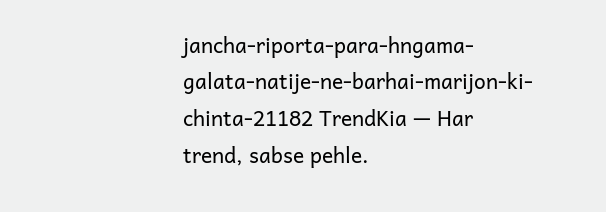jancha-riporta-para-hngama-galata-natije-ne-barhai-marijon-ki-chinta-21182 TrendKia — Har trend, sabse pehle.